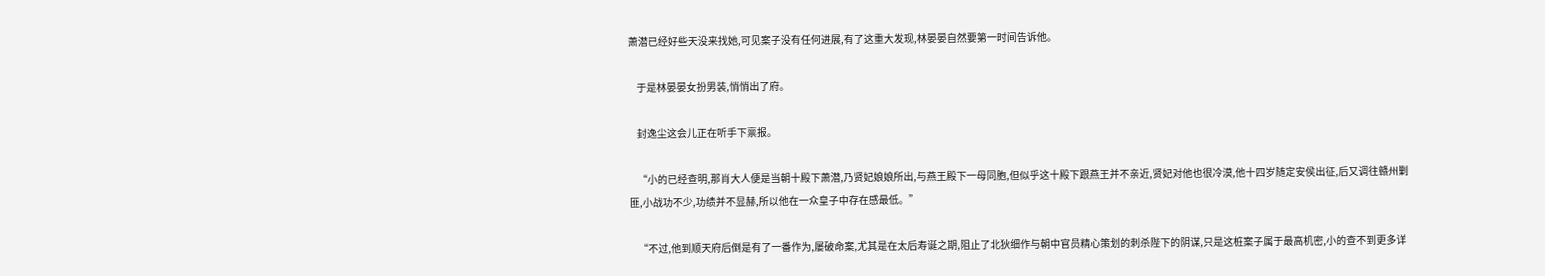萧潜已经好些天没来找她,可见案子没有任何进展,有了这重大发现,林晏晏自然要第一时间告诉他。

    于是林晏晏女扮男装,悄悄出了府。

    封逸尘这会儿正在听手下禀报。

    “小的已经查明,那肖大人便是当朝十殿下萧潜,乃贤妃娘娘所出,与燕王殿下一母同胞,但似乎这十殿下跟燕王并不亲近,贤妃对他也很冷漠,他十四岁随定安侯出征,后又调往赣州剿匪,小战功不少,功绩并不显赫,所以他在一众皇子中存在感最低。”

    “不过,他到顺天府后倒是有了一番作为,屡破命案,尤其是在太后寿诞之期,阻止了北狄细作与朝中官员精心策划的刺杀陛下的阴谋,只是这桩案子属于最高机密,小的查不到更多详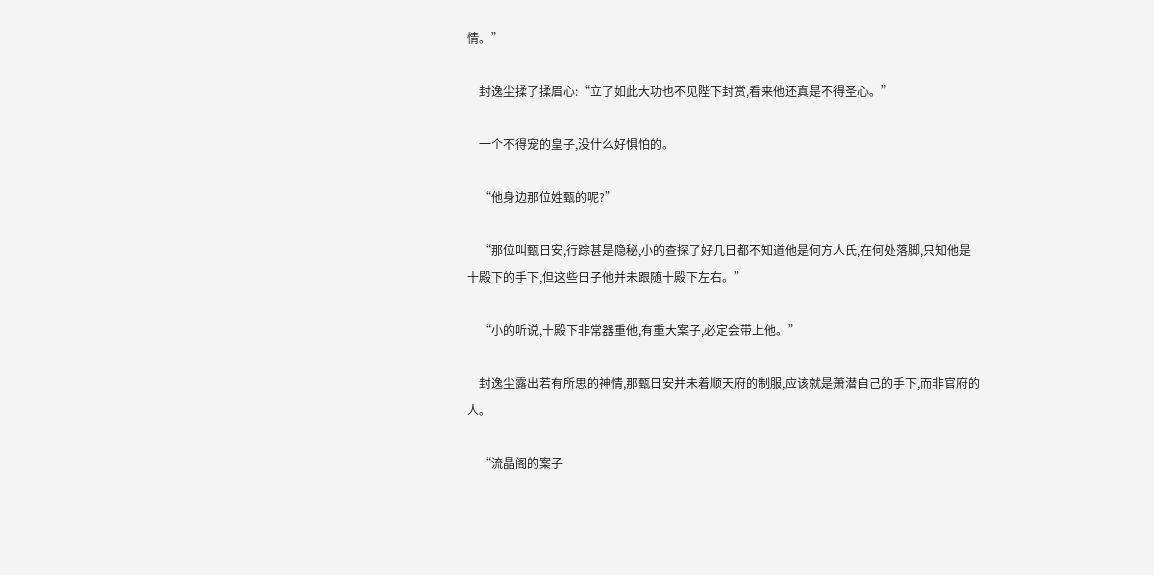情。”

    封逸尘揉了揉眉心:“立了如此大功也不见陛下封赏,看来他还真是不得圣心。”

    一个不得宠的皇子,没什么好惧怕的。

    “他身边那位姓甄的呢?”

    “那位叫甄日安,行踪甚是隐秘,小的查探了好几日都不知道他是何方人氏,在何处落脚,只知他是十殿下的手下,但这些日子他并未跟随十殿下左右。”

    “小的听说,十殿下非常器重他,有重大案子,必定会带上他。”

    封逸尘露出若有所思的神情,那甄日安并未着顺天府的制服,应该就是萧潜自己的手下,而非官府的人。

    “流晶阁的案子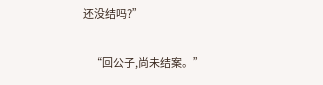还没结吗?”

    “回公子,尚未结案。”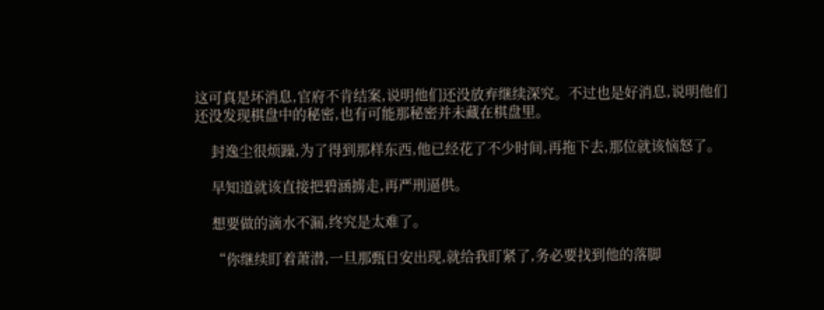这可真是坏消息,官府不肯结案,说明他们还没放弃继续深究。不过也是好消息,说明他们还没发现棋盘中的秘密,也有可能那秘密并未藏在棋盘里。

    封逸尘很烦躁,为了得到那样东西,他已经花了不少时间,再拖下去,那位就该恼怒了。

    早知道就该直接把碧涵掳走,再严刑逼供。

    想要做的滴水不漏,终究是太难了。

    “你继续盯着萧潜,一旦那甄日安出现,就给我盯紧了,务必要找到他的落脚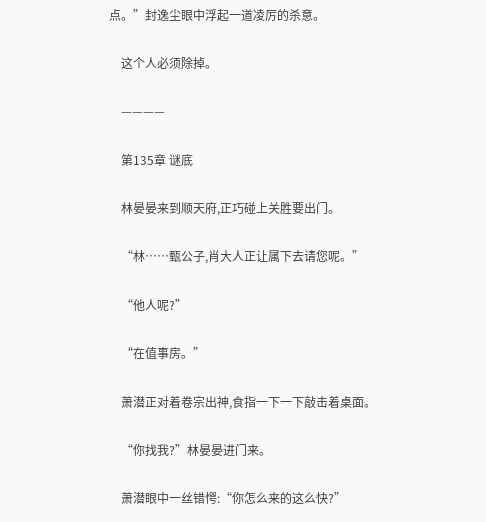点。”封逸尘眼中浮起一道凌厉的杀意。

    这个人必须除掉。

    ————

    第135章 谜底

    林晏晏来到顺天府,正巧碰上关胜要出门。

    “林……甄公子,肖大人正让属下去请您呢。”

    “他人呢?”

    “在值事房。”

    萧潜正对着卷宗出神,食指一下一下敲击着桌面。

    “你找我?”林晏晏进门来。

    萧潜眼中一丝错愕:“你怎么来的这么快?”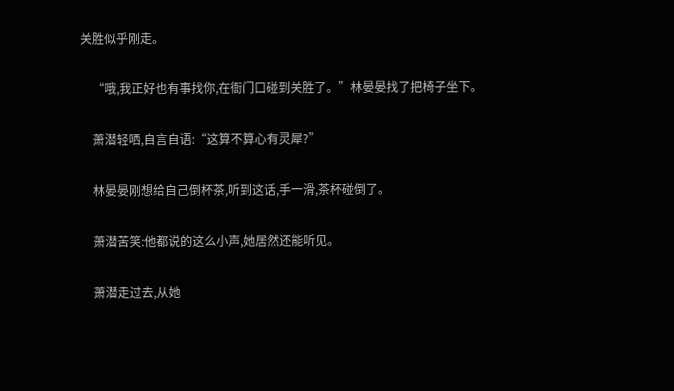关胜似乎刚走。

    “哦,我正好也有事找你,在衙门口碰到关胜了。”林晏晏找了把椅子坐下。

    萧潜轻哂,自言自语:“这算不算心有灵犀?”

    林晏晏刚想给自己倒杯茶,听到这话,手一滑,茶杯碰倒了。

    萧潜苦笑:他都说的这么小声,她居然还能听见。

    萧潜走过去,从她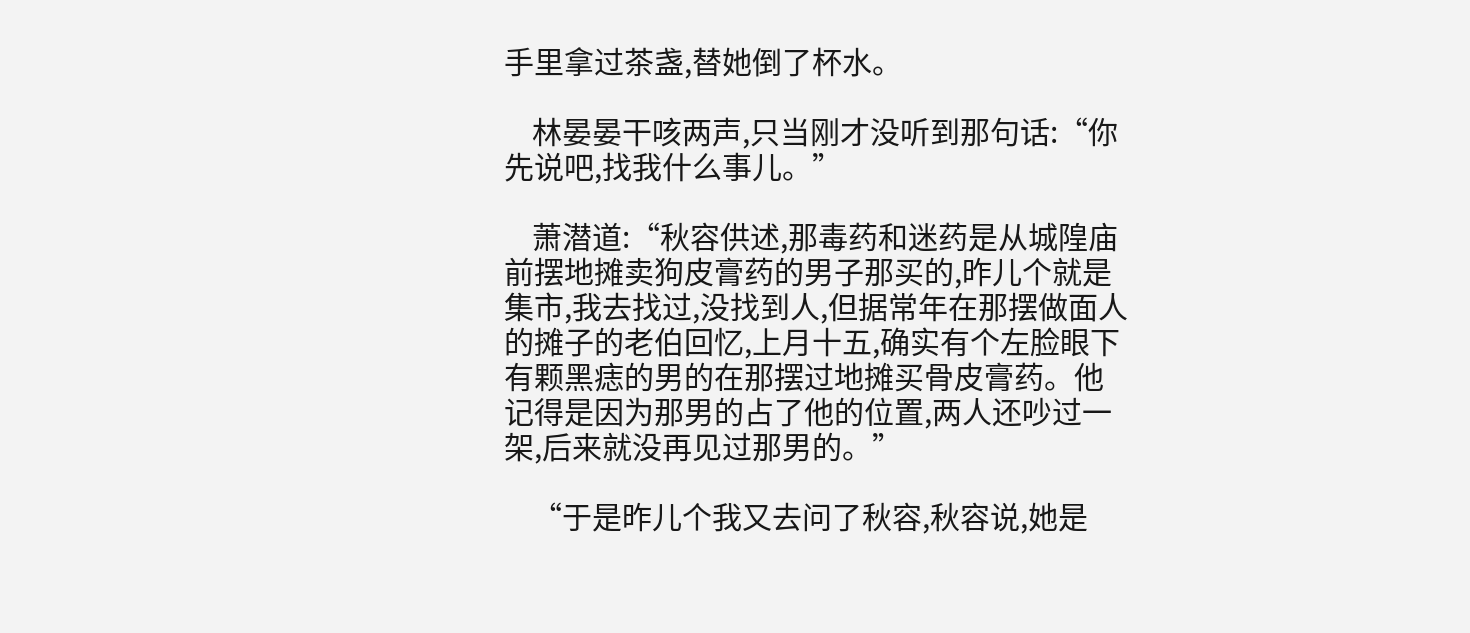手里拿过茶盏,替她倒了杯水。

    林晏晏干咳两声,只当刚才没听到那句话:“你先说吧,找我什么事儿。”

    萧潜道:“秋容供述,那毒药和迷药是从城隍庙前摆地摊卖狗皮膏药的男子那买的,昨儿个就是集市,我去找过,没找到人,但据常年在那摆做面人的摊子的老伯回忆,上月十五,确实有个左脸眼下有颗黑痣的男的在那摆过地摊买骨皮膏药。他记得是因为那男的占了他的位置,两人还吵过一架,后来就没再见过那男的。”

    “于是昨儿个我又去问了秋容,秋容说,她是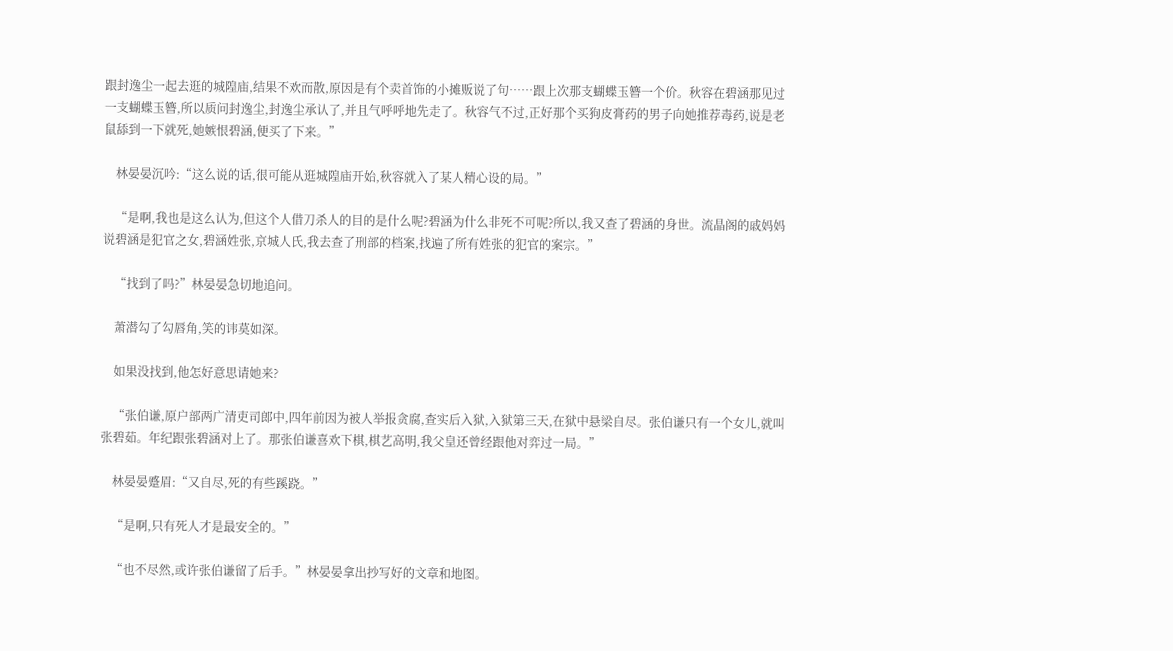跟封逸尘一起去逛的城隍庙,结果不欢而散,原因是有个卖首饰的小摊贩说了句……跟上次那支蝴蝶玉簪一个价。秋容在碧涵那见过一支蝴蝶玉簪,所以质问封逸尘,封逸尘承认了,并且气呼呼地先走了。秋容气不过,正好那个买狗皮膏药的男子向她推荐毒药,说是老鼠舔到一下就死,她嫉恨碧涵,便买了下来。”

    林晏晏沉吟:“这么说的话,很可能从逛城隍庙开始,秋容就入了某人精心设的局。”

    “是啊,我也是这么认为,但这个人借刀杀人的目的是什么呢?碧涵为什么非死不可呢?所以,我又查了碧涵的身世。流晶阁的戚妈妈说碧涵是犯官之女,碧涵姓张,京城人氏,我去查了刑部的档案,找遍了所有姓张的犯官的案宗。”

    “找到了吗?”林晏晏急切地追问。

    萧潜勾了勾唇角,笑的讳莫如深。

    如果没找到,他怎好意思请她来?

    “张伯谦,原户部两广清吏司郎中,四年前因为被人举报贪腐,查实后入狱,入狱第三天,在狱中悬梁自尽。张伯谦只有一个女儿,就叫张碧茹。年纪跟张碧涵对上了。那张伯谦喜欢下棋,棋艺高明,我父皇还曾经跟他对弈过一局。”

    林晏晏蹙眉:“又自尽,死的有些蹊跷。”

    “是啊,只有死人才是最安全的。”

    “也不尽然,或许张伯谦留了后手。”林晏晏拿出抄写好的文章和地图。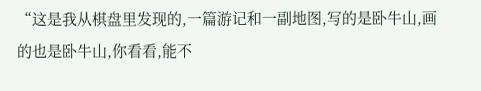“这是我从棋盘里发现的,一篇游记和一副地图,写的是卧牛山,画的也是卧牛山,你看看,能不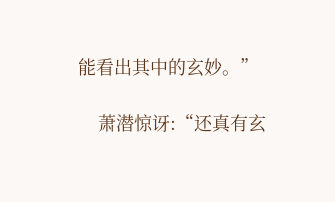能看出其中的玄妙。”

    萧潜惊讶:“还真有玄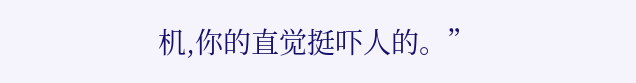机,你的直觉挺吓人的。”